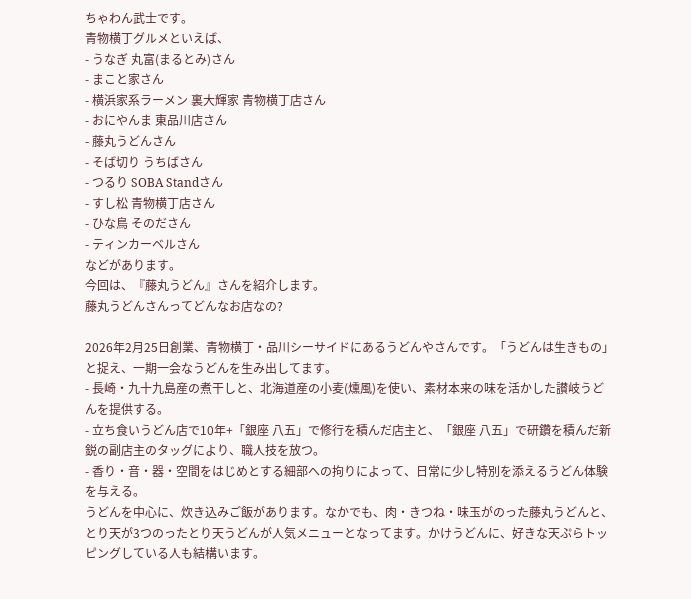ちゃわん武士です。
青物横丁グルメといえば、
- うなぎ 丸富(まるとみ)さん
- まこと家さん
- 横浜家系ラーメン 裏大輝家 青物横丁店さん
- おにやんま 東品川店さん
- 藤丸うどんさん
- そば切り うちばさん
- つるり SOBA Standさん
- すし松 青物横丁店さん
- ひな鳥 そのださん
- ティンカーベルさん
などがあります。
今回は、『藤丸うどん』さんを紹介します。
藤丸うどんさんってどんなお店なの?

2026年2月25日創業、青物横丁・品川シーサイドにあるうどんやさんです。「うどんは生きもの」と捉え、一期一会なうどんを生み出してます。
- 長崎・九十九島産の煮干しと、北海道産の小麦(燻風)を使い、素材本来の味を活かした讃岐うどんを提供する。
- 立ち食いうどん店で10年+「銀座 八五」で修行を積んだ店主と、「銀座 八五」で研鑽を積んだ新鋭の副店主のタッグにより、職人技を放つ。
- 香り・音・器・空間をはじめとする細部への拘りによって、日常に少し特別を添えるうどん体験を与える。
うどんを中心に、炊き込みご飯があります。なかでも、肉・きつね・味玉がのった藤丸うどんと、とり天が3つのったとり天うどんが人気メニューとなってます。かけうどんに、好きな天ぷらトッピングしている人も結構います。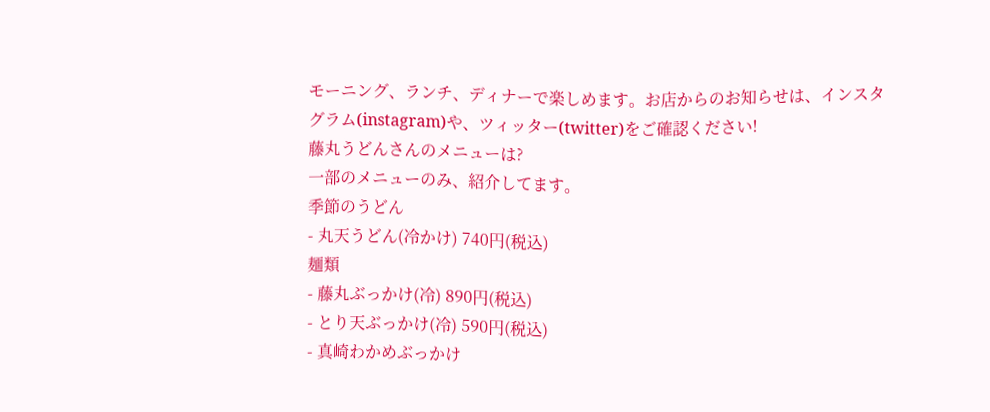モーニング、ランチ、ディナーで楽しめます。お店からのお知らせは、インスタグラム(instagram)や、ツィッター(twitter)をご確認ください!
藤丸うどんさんのメニューは?
一部のメニューのみ、紹介してます。
季節のうどん
- 丸天うどん(冷かけ) 740円(税込)
麺類
- 藤丸ぶっかけ(冷) 890円(税込)
- とり天ぶっかけ(冷) 590円(税込)
- 真崎わかめぶっかけ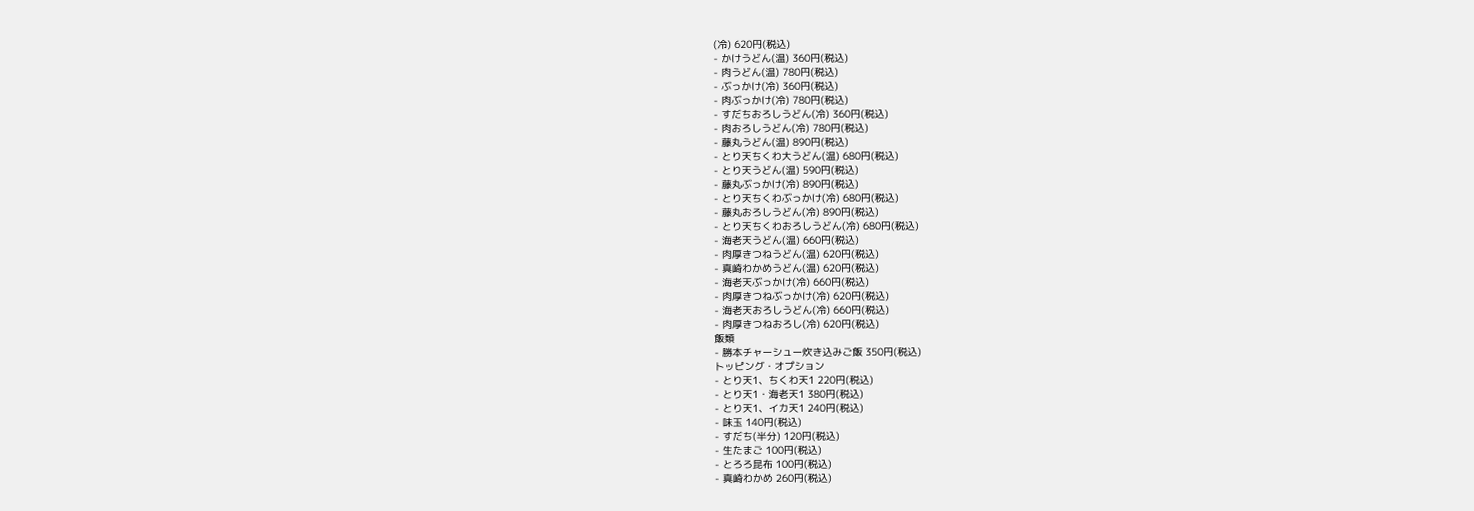(冷) 620円(税込)
- かけうどん(温) 360円(税込)
- 肉うどん(温) 780円(税込)
- ぶっかけ(冷) 360円(税込)
- 肉ぶっかけ(冷) 780円(税込)
- すだちおろしうどん(冷) 360円(税込)
- 肉おろしうどん(冷) 780円(税込)
- 藤丸うどん(温) 890円(税込)
- とり天ちくわ大うどん(温) 680円(税込)
- とり天うどん(温) 590円(税込)
- 藤丸ぶっかけ(冷) 890円(税込)
- とり天ちくわぶっかけ(冷) 680円(税込)
- 藤丸おろしうどん(冷) 890円(税込)
- とり天ちくわおろしうどん(冷) 680円(税込)
- 海老天うどん(温) 660円(税込)
- 肉厚きつねうどん(温) 620円(税込)
- 真崎わかめうどん(温) 620円(税込)
- 海老天ぶっかけ(冷) 660円(税込)
- 肉厚きつねぶっかけ(冷) 620円(税込)
- 海老天おろしうどん(冷) 660円(税込)
- 肉厚きつねおろし(冷) 620円(税込)
飯類
- 勝本チャーシュー炊き込みご飯 350円(税込)
トッピング・オプション
- とり天1、ちくわ天1 220円(税込)
- とり天1・海老天1 380円(税込)
- とり天1、イカ天1 240円(税込)
- 味玉 140円(税込)
- すだち(半分) 120円(税込)
- 生たまご 100円(税込)
- とろろ昆布 100円(税込)
- 真崎わかめ 260円(税込)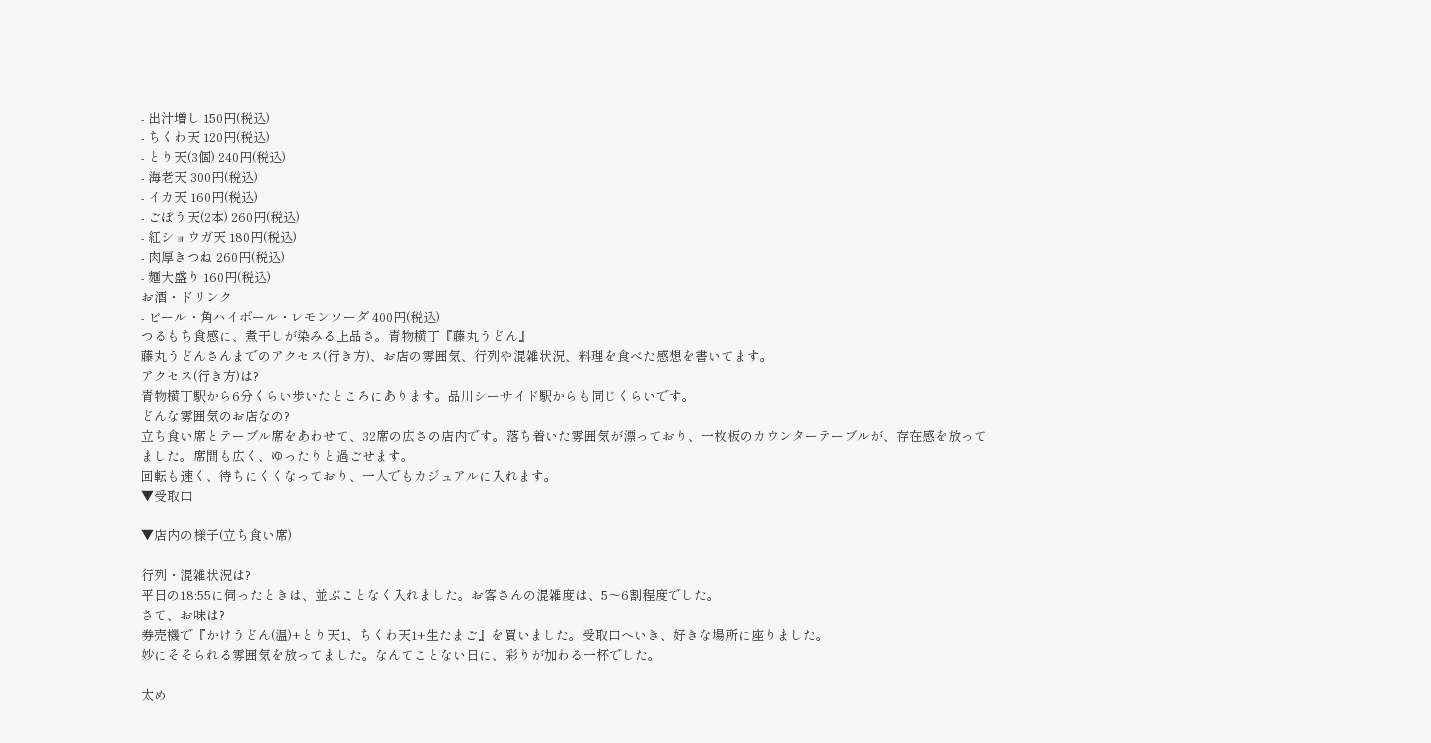- 出汁増し 150円(税込)
- ちくわ天 120円(税込)
- とり天(3個) 240円(税込)
- 海老天 300円(税込)
- イカ天 160円(税込)
- ごぼう天(2本) 260円(税込)
- 紅ショウガ天 180円(税込)
- 肉厚きつね 260円(税込)
- 麺大盛り 160円(税込)
お酒・ドリンク
- ビール・角ハイボール・レモンソーダ 400円(税込)
つるもち食感に、煮干しが染みる上品さ。青物横丁『藤丸うどん』
藤丸うどんさんまでのアクセス(行き方)、お店の雰囲気、行列や混雑状況、料理を食べた感想を書いてます。
アクセス(行き方)は?
青物横丁駅から6分くらい歩いたところにあります。品川シーサイド駅からも同じくらいです。
どんな雰囲気のお店なの?
立ち食い席とテーブル席をあわせて、32席の広さの店内です。落ち着いた雰囲気が漂っており、一枚板のカウンターテーブルが、存在感を放ってました。席間も広く、ゆったりと過ごせます。
回転も速く、待ちにくくなっており、一人でもカジュアルに入れます。
▼受取口

▼店内の様子(立ち食い席)

行列・混雑状況は?
平日の18:55に伺ったときは、並ぶことなく入れました。お客さんの混雑度は、5〜6割程度でした。
さて、お味は?
券売機で『かけうどん(温)+とり天1、ちくわ天1+生たまご』を買いました。受取口へいき、好きな場所に座りました。
妙にそそられる雰囲気を放ってました。なんてことない日に、彩りが加わる一杯でした。

太め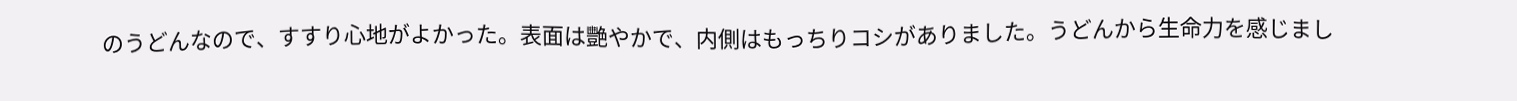のうどんなので、すすり心地がよかった。表面は艷やかで、内側はもっちりコシがありました。うどんから生命力を感じまし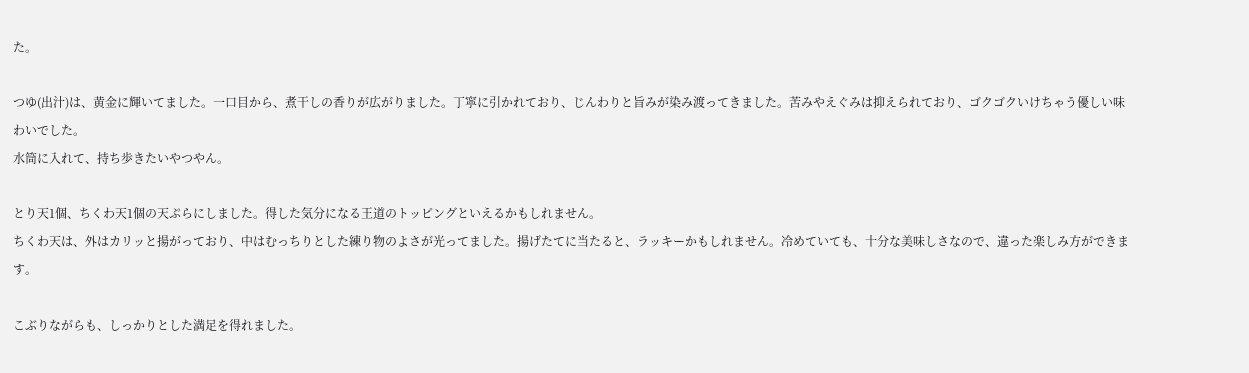た。

つゆ(出汁)は、黄金に輝いてました。一口目から、煮干しの香りが広がりました。丁寧に引かれており、じんわりと旨みが染み渡ってきました。苦みやえぐみは抑えられており、ゴクゴクいけちゃう優しい味わいでした。
水筒に入れて、持ち歩きたいやつやん。

とり天1個、ちくわ天1個の天ぷらにしました。得した気分になる王道のトッピングといえるかもしれません。
ちくわ天は、外はカリッと揚がっており、中はむっちりとした練り物のよさが光ってました。揚げたてに当たると、ラッキーかもしれません。冷めていても、十分な美味しさなので、違った楽しみ方ができます。

こぶりながらも、しっかりとした満足を得れました。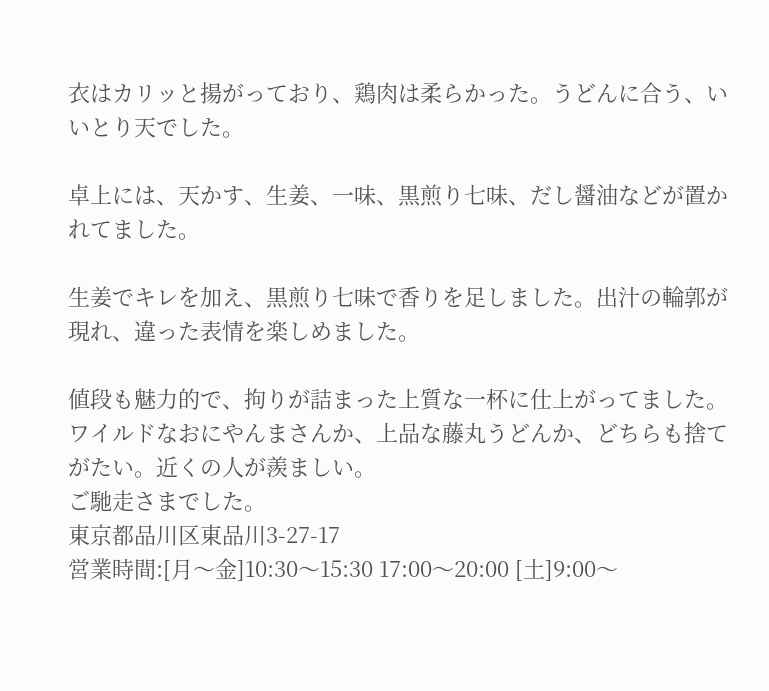衣はカリッと揚がっており、鶏肉は柔らかった。うどんに合う、いいとり天でした。

卓上には、天かす、生姜、一味、黒煎り七味、だし醤油などが置かれてました。

生姜でキレを加え、黒煎り七味で香りを足しました。出汁の輪郭が現れ、違った表情を楽しめました。

値段も魅力的で、拘りが詰まった上質な一杯に仕上がってました。
ワイルドなおにやんまさんか、上品な藤丸うどんか、どちらも捨てがたい。近くの人が羨ましい。
ご馳走さまでした。
東京都品川区東品川3-27-17
営業時間:[月〜金]10:30〜15:30 17:00〜20:00 [土]9:00〜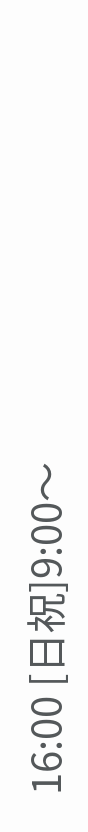16:00 [日祝]9:00〜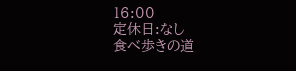16:00
定休日:なし
食べ歩きの道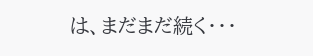は、まだまだ続く・・・